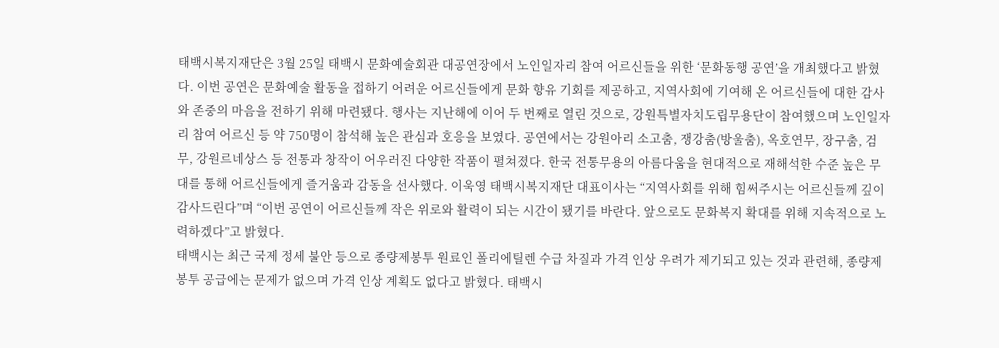태백시복지재단은 3월 25일 태백시 문화예술회관 대공연장에서 노인일자리 참여 어르신들을 위한 ‘문화동행 공연’을 개최했다고 밝혔다. 이번 공연은 문화예술 활동을 접하기 어려운 어르신들에게 문화 향유 기회를 제공하고, 지역사회에 기여해 온 어르신들에 대한 감사와 존중의 마음을 전하기 위해 마련됐다. 행사는 지난해에 이어 두 번째로 열린 것으로, 강원특별자치도립무용단이 참여했으며 노인일자리 참여 어르신 등 약 750명이 참석해 높은 관심과 호응을 보였다. 공연에서는 강원아리 소고춤, 쟁강춤(방울춤), 옥호연무, 장구춤, 검무, 강원르네상스 등 전통과 창작이 어우러진 다양한 작품이 펼쳐졌다. 한국 전통무용의 아름다움을 현대적으로 재해석한 수준 높은 무대를 통해 어르신들에게 즐거움과 감동을 선사했다. 이욱영 태백시복지재단 대표이사는 “지역사회를 위해 힘써주시는 어르신들께 깊이 감사드린다”며 “이번 공연이 어르신들께 작은 위로와 활력이 되는 시간이 됐기를 바란다. 앞으로도 문화복지 확대를 위해 지속적으로 노력하겠다”고 밝혔다.
태백시는 최근 국제 정세 불안 등으로 종량제봉투 원료인 폴리에틸렌 수급 차질과 가격 인상 우려가 제기되고 있는 것과 관련해, 종량제봉투 공급에는 문제가 없으며 가격 인상 계획도 없다고 밝혔다. 태백시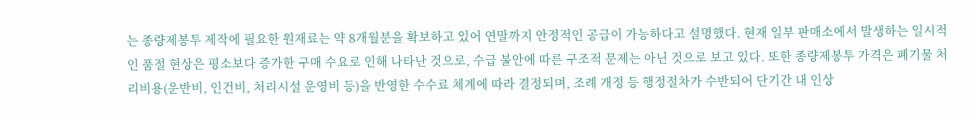는 종량제봉투 제작에 필요한 원재료는 약 8개월분을 확보하고 있어 연말까지 안정적인 공급이 가능하다고 설명했다. 현재 일부 판매소에서 발생하는 일시적인 품절 현상은 평소보다 증가한 구매 수요로 인해 나타난 것으로, 수급 불안에 따른 구조적 문제는 아닌 것으로 보고 있다. 또한 종량제봉투 가격은 폐기물 처리비용(운반비, 인건비, 처리시설 운영비 등)을 반영한 수수료 체계에 따라 결정되며, 조례 개정 등 행정절차가 수반되어 단기간 내 인상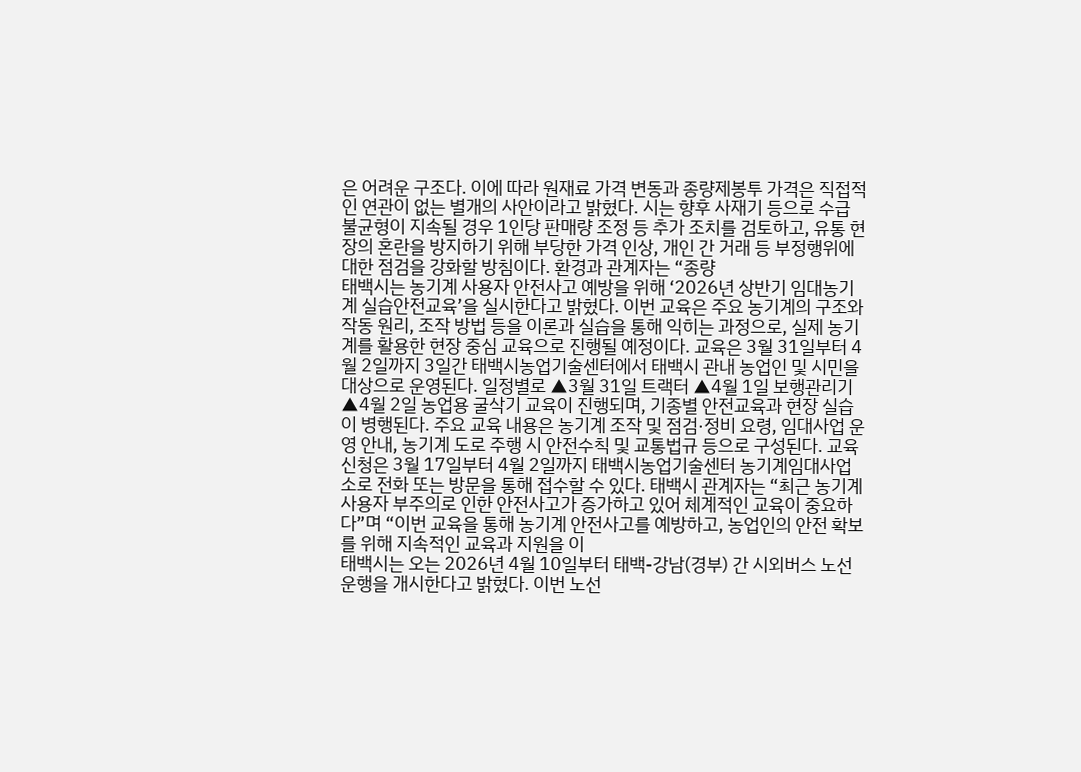은 어려운 구조다. 이에 따라 원재료 가격 변동과 종량제봉투 가격은 직접적인 연관이 없는 별개의 사안이라고 밝혔다. 시는 향후 사재기 등으로 수급 불균형이 지속될 경우 1인당 판매량 조정 등 추가 조치를 검토하고, 유통 현장의 혼란을 방지하기 위해 부당한 가격 인상, 개인 간 거래 등 부정행위에 대한 점검을 강화할 방침이다. 환경과 관계자는 “종량
태백시는 농기계 사용자 안전사고 예방을 위해 ‘2026년 상반기 임대농기계 실습안전교육’을 실시한다고 밝혔다. 이번 교육은 주요 농기계의 구조와 작동 원리, 조작 방법 등을 이론과 실습을 통해 익히는 과정으로, 실제 농기계를 활용한 현장 중심 교육으로 진행될 예정이다. 교육은 3월 31일부터 4월 2일까지 3일간 태백시농업기술센터에서 태백시 관내 농업인 및 시민을 대상으로 운영된다. 일정별로 ▲3월 31일 트랙터 ▲4월 1일 보행관리기 ▲4월 2일 농업용 굴삭기 교육이 진행되며, 기종별 안전교육과 현장 실습이 병행된다. 주요 교육 내용은 농기계 조작 및 점검·정비 요령, 임대사업 운영 안내, 농기계 도로 주행 시 안전수칙 및 교통법규 등으로 구성된다. 교육 신청은 3월 17일부터 4월 2일까지 태백시농업기술센터 농기계임대사업소로 전화 또는 방문을 통해 접수할 수 있다. 태백시 관계자는 “최근 농기계 사용자 부주의로 인한 안전사고가 증가하고 있어 체계적인 교육이 중요하다”며 “이번 교육을 통해 농기계 안전사고를 예방하고, 농업인의 안전 확보를 위해 지속적인 교육과 지원을 이
태백시는 오는 2026년 4월 10일부터 태백-강남(경부) 간 시외버스 노선 운행을 개시한다고 밝혔다. 이번 노선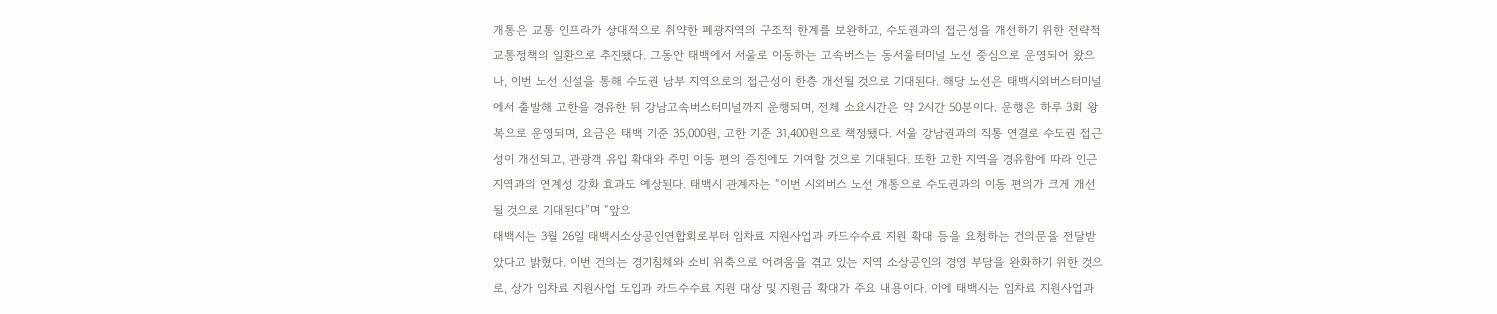개통은 교통 인프라가 상대적으로 취약한 폐광지역의 구조적 한계를 보완하고, 수도권과의 접근성을 개선하기 위한 전략적 교통정책의 일환으로 추진됐다. 그동안 태백에서 서울로 이동하는 고속버스는 동서울터미널 노선 중심으로 운영되어 왔으나, 이번 노선 신설을 통해 수도권 남부 지역으로의 접근성이 한층 개선될 것으로 기대된다. 해당 노선은 태백시외버스터미널에서 출발해 고한을 경유한 뒤 강남고속버스터미널까지 운행되며, 전체 소요시간은 약 2시간 50분이다. 운행은 하루 3회 왕복으로 운영되며, 요금은 태백 기준 35,000원, 고한 기준 31,400원으로 책정됐다. 서울 강남권과의 직통 연결로 수도권 접근성이 개선되고, 관광객 유입 확대와 주민 이동 편의 증진에도 기여할 것으로 기대된다. 또한 고한 지역을 경유함에 따라 인근 지역과의 연계성 강화 효과도 예상된다. 태백시 관계자는 “이번 시외버스 노선 개통으로 수도권과의 이동 편의가 크게 개선될 것으로 기대된다”며 “앞으
태백시는 3월 26일 태백시소상공인연합회로부터 임차료 지원사업과 카드수수료 지원 확대 등을 요청하는 건의문을 전달받았다고 밝혔다. 이번 건의는 경기침체와 소비 위축으로 어려움을 겪고 있는 지역 소상공인의 경영 부담을 완화하기 위한 것으로, 상가 임차료 지원사업 도입과 카드수수료 지원 대상 및 지원금 확대가 주요 내용이다. 이에 태백시는 임차료 지원사업과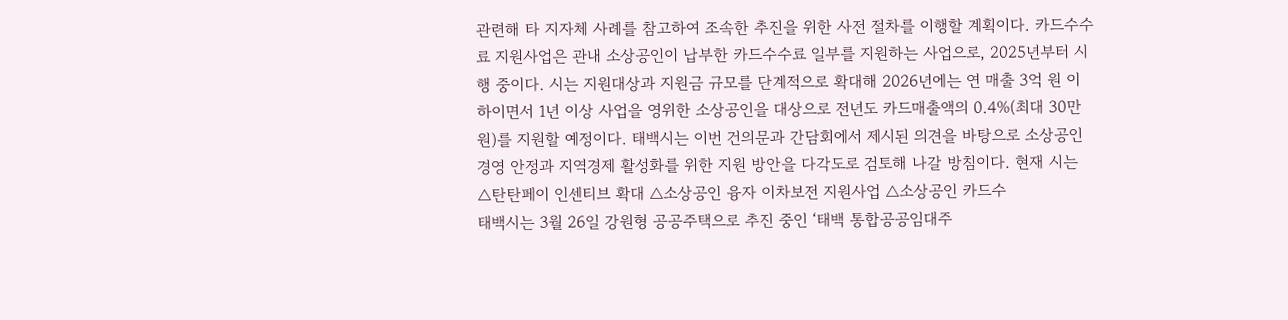관련해 타 지자체 사례를 참고하여 조속한 추진을 위한 사전 절차를 이행할 계획이다. 카드수수료 지원사업은 관내 소상공인이 납부한 카드수수료 일부를 지원하는 사업으로, 2025년부터 시행 중이다. 시는 지원대상과 지원금 규모를 단계적으로 확대해 2026년에는 연 매출 3억 원 이하이면서 1년 이상 사업을 영위한 소상공인을 대상으로 전년도 카드매출액의 0.4%(최대 30만 원)를 지원할 예정이다. 태백시는 이번 건의문과 간담회에서 제시된 의견을 바탕으로 소상공인 경영 안정과 지역경제 활성화를 위한 지원 방안을 다각도로 검토해 나갈 방침이다. 현재 시는 △탄탄페이 인센티브 확대 △소상공인 융자 이차보전 지원사업 △소상공인 카드수
태백시는 3월 26일 강원형 공공주택으로 추진 중인 ‘태백 통합공공임대주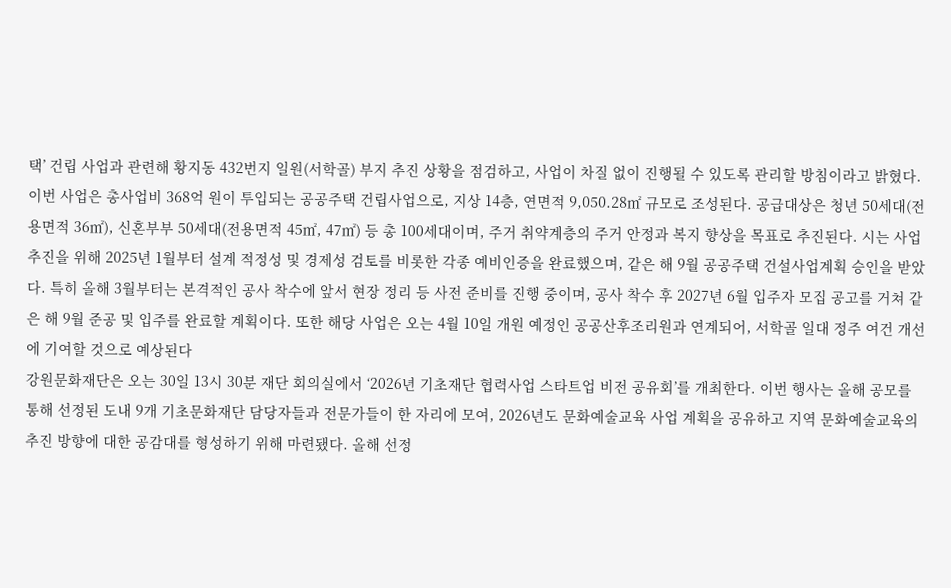택’ 건립 사업과 관련해 황지동 432번지 일원(서학골) 부지 추진 상황을 점검하고, 사업이 차질 없이 진행될 수 있도록 관리할 방침이라고 밝혔다. 이번 사업은 총사업비 368억 원이 투입되는 공공주택 건립사업으로, 지상 14층, 연면적 9,050.28㎡ 규모로 조성된다. 공급대상은 청년 50세대(전용면적 36㎡), 신혼부부 50세대(전용면적 45㎡, 47㎡) 등 총 100세대이며, 주거 취약계층의 주거 안정과 복지 향상을 목표로 추진된다. 시는 사업 추진을 위해 2025년 1월부터 설계 적정성 및 경제성 검토를 비롯한 각종 예비인증을 완료했으며, 같은 해 9월 공공주택 건설사업계획 승인을 받았다. 특히 올해 3월부터는 본격적인 공사 착수에 앞서 현장 정리 등 사전 준비를 진행 중이며, 공사 착수 후 2027년 6월 입주자 모집 공고를 거쳐 같은 해 9월 준공 및 입주를 완료할 계획이다. 또한 해당 사업은 오는 4월 10일 개원 예정인 공공산후조리원과 연계되어, 서학골 일대 정주 여건 개선에 기여할 것으로 예상된다
강원문화재단은 오는 30일 13시 30분 재단 회의실에서 ‘2026년 기초재단 협력사업 스타트업 비전 공유회’를 개최한다. 이번 행사는 올해 공모를 통해 선정된 도내 9개 기초문화재단 담당자들과 전문가들이 한 자리에 모여, 2026년도 문화예술교육 사업 계획을 공유하고 지역 문화예술교육의 추진 방향에 대한 공감대를 형성하기 위해 마련됐다. 올해 선정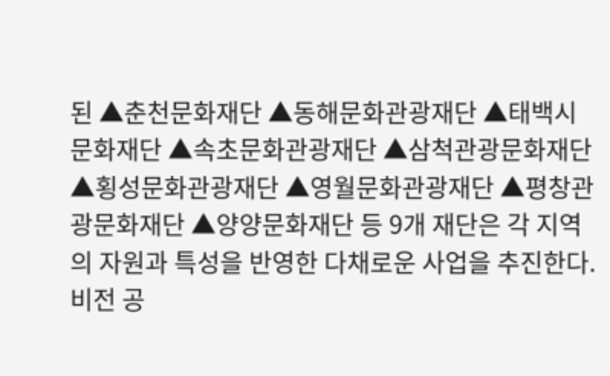된 ▲춘천문화재단 ▲동해문화관광재단 ▲태백시문화재단 ▲속초문화관광재단 ▲삼척관광문화재단 ▲횡성문화관광재단 ▲영월문화관광재단 ▲평창관광문화재단 ▲양양문화재단 등 9개 재단은 각 지역의 자원과 특성을 반영한 다채로운 사업을 추진한다. 비전 공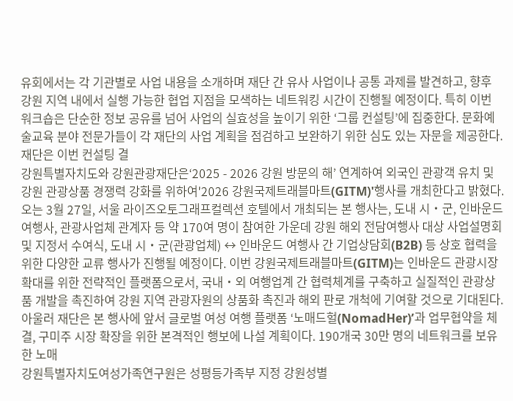유회에서는 각 기관별로 사업 내용을 소개하며 재단 간 유사 사업이나 공통 과제를 발견하고, 향후 강원 지역 내에서 실행 가능한 협업 지점을 모색하는 네트워킹 시간이 진행될 예정이다. 특히 이번 워크숍은 단순한 정보 공유를 넘어 사업의 실효성을 높이기 위한 ‘그룹 컨설팅’에 집중한다. 문화예술교육 분야 전문가들이 각 재단의 사업 계획을 점검하고 보완하기 위한 심도 있는 자문을 제공한다. 재단은 이번 컨설팅 결
강원특별자치도와 강원관광재단은‘2025 - 2026 강원 방문의 해’ 연계하여 외국인 관광객 유치 및 강원 관광상품 경쟁력 강화를 위하여'2026 강원국제트래블마트(GITM)'행사를 개최한다고 밝혔다. 오는 3월 27일, 서울 라이즈오토그래프컬렉션 호텔에서 개최되는 본 행사는, 도내 시・군, 인바운드 여행사, 관광사업체 관계자 등 약 170여 명이 참여한 가운데 강원 해외 전담여행사 대상 사업설명회 및 지정서 수여식, 도내 시・군(관광업체) ↔ 인바운드 여행사 간 기업상담회(B2B) 등 상호 협력을 위한 다양한 교류 행사가 진행될 예정이다. 이번 강원국제트래블마트(GITM)는 인바운드 관광시장 확대를 위한 전략적인 플랫폼으로서, 국내・외 여행업계 간 협력체계를 구축하고 실질적인 관광상품 개발을 촉진하여 강원 지역 관광자원의 상품화 촉진과 해외 판로 개척에 기여할 것으로 기대된다. 아울러 재단은 본 행사에 앞서 글로벌 여성 여행 플랫폼 ‘노매드헐(NomadHer)’과 업무협약을 체결, 구미주 시장 확장을 위한 본격적인 행보에 나설 계획이다. 190개국 30만 명의 네트워크를 보유한 노매
강원특별자치도여성가족연구원은 성평등가족부 지정 강원성별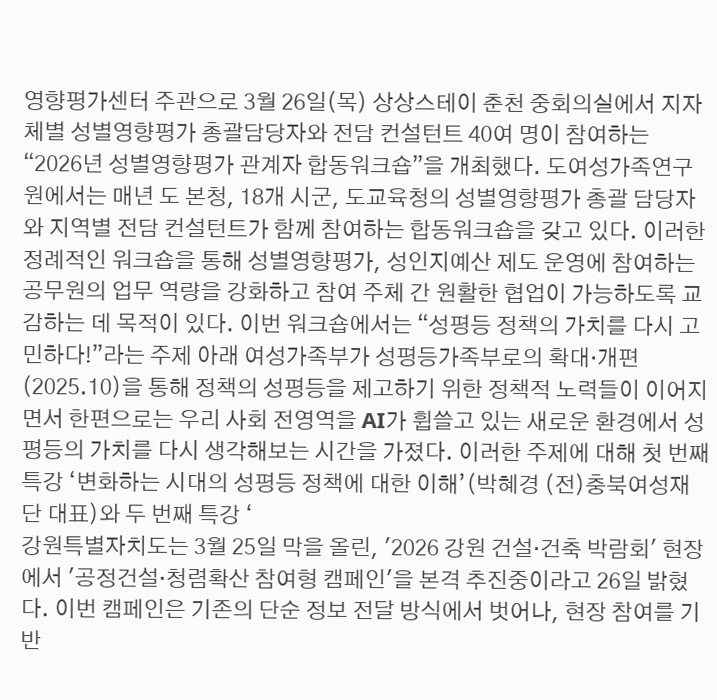영향평가센터 주관으로 3월 26일(목) 상상스테이 춘천 중회의실에서 지자체별 성별영향평가 총괄담당자와 전담 컨설턴트 40여 명이 참여하는 “2026년 성별영향평가 관계자 합동워크숍”을 개최했다. 도여성가족연구원에서는 매년 도 본청, 18개 시군, 도교육청의 성별영향평가 총괄 담당자와 지역별 전담 컨설턴트가 함께 참여하는 합동워크숍을 갖고 있다. 이러한 정례적인 워크숍을 통해 성별영향평가, 성인지예산 제도 운영에 참여하는 공무원의 업무 역량을 강화하고 참여 주체 간 원활한 협업이 가능하도록 교감하는 데 목적이 있다. 이번 워크숍에서는 “성평등 정책의 가치를 다시 고민하다!”라는 주제 아래 여성가족부가 성평등가족부로의 확대·개편(2025.10)을 통해 정책의 성평등을 제고하기 위한 정책적 노력들이 이어지면서 한편으로는 우리 사회 전영역을 AI가 휩쓸고 있는 새로운 환경에서 성평등의 가치를 다시 생각해보는 시간을 가졌다. 이러한 주제에 대해 첫 번째 특강 ‘변화하는 시대의 성평등 정책에 대한 이해’(박혜경 (전)충북여성재단 대표)와 두 번째 특강 ‘
강원특별자치도는 3월 25일 막을 올린, '2026 강원 건설·건축 박람회' 현장에서 '공정건설·청렴확산 참여형 캠페인'을 본격 추진중이라고 26일 밝혔다. 이번 캠페인은 기존의 단순 정보 전달 방식에서 벗어나, 현장 참여를 기반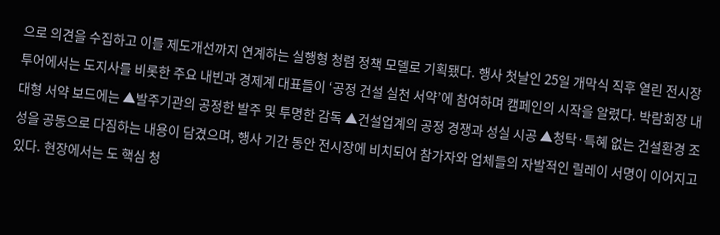으로 의견을 수집하고 이를 제도개선까지 연계하는 실행형 청렴 정책 모델로 기획됐다. 행사 첫날인 25일 개막식 직후 열린 전시장 투어에서는 도지사를 비롯한 주요 내빈과 경제계 대표들이 ‘공정 건설 실천 서약’에 참여하며 캠페인의 시작을 알렸다. 박람회장 내 대형 서약 보드에는 ▲발주기관의 공정한 발주 및 투명한 감독 ▲건설업계의 공정 경쟁과 성실 시공 ▲청탁·특혜 없는 건설환경 조성을 공동으로 다짐하는 내용이 담겼으며, 행사 기간 동안 전시장에 비치되어 참가자와 업체들의 자발적인 릴레이 서명이 이어지고 있다. 현장에서는 도 핵심 청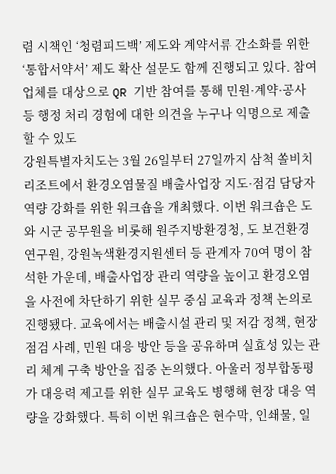렴 시책인 ‘청렴피드백’ 제도와 계약서류 간소화를 위한 ‘통합서약서’ 제도 확산 설문도 함께 진행되고 있다. 참여업체를 대상으로 QR 기반 참여를 통해 민원·계약·공사 등 행정 처리 경험에 대한 의견을 누구나 익명으로 제출할 수 있도
강원특별자치도는 3월 26일부터 27일까지 삼척 쏠비치리조트에서 환경오염물질 배출사업장 지도·점검 담당자 역량 강화를 위한 워크숍을 개최했다. 이번 워크숍은 도와 시군 공무원을 비롯해 원주지방환경청, 도 보건환경연구원, 강원녹색환경지원센터 등 관계자 70여 명이 참석한 가운데, 배출사업장 관리 역량을 높이고 환경오염을 사전에 차단하기 위한 실무 중심 교육과 정책 논의로 진행됐다. 교육에서는 배출시설 관리 및 저감 정책, 현장 점검 사례, 민원 대응 방안 등을 공유하며 실효성 있는 관리 체계 구축 방안을 집중 논의했다. 아울러 정부합동평가 대응력 제고를 위한 실무 교육도 병행해 현장 대응 역량을 강화했다. 특히 이번 워크숍은 현수막, 인쇄물, 일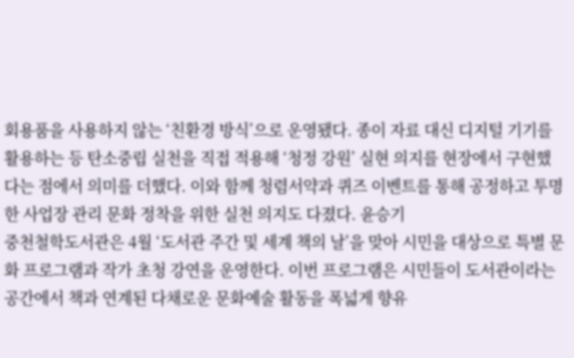회용품을 사용하지 않는 ‘친환경 방식’으로 운영됐다. 종이 자료 대신 디지털 기기를 활용하는 등 탄소중립 실천을 직접 적용해 ‘청정 강원’ 실현 의지를 현장에서 구현했다는 점에서 의미를 더했다. 이와 함께 청렴서약과 퀴즈 이벤트를 통해 공정하고 투명한 사업장 관리 문화 정착을 위한 실천 의지도 다졌다. 윤승기
중천철학도서관은 4월 ‘도서관 주간 및 세계 책의 날’을 맞아 시민을 대상으로 특별 문화 프로그램과 작가 초청 강연을 운영한다. 이번 프로그램은 시민들이 도서관이라는 공간에서 책과 연계된 다채로운 문화예술 활동을 폭넓게 향유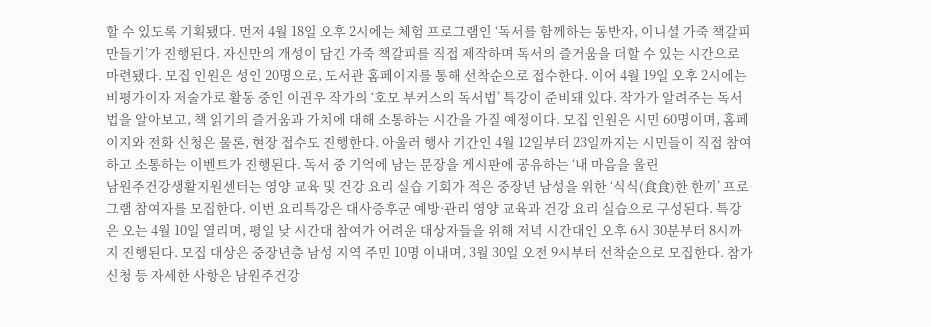할 수 있도록 기획됐다. 먼저 4월 18일 오후 2시에는 체험 프로그램인 ‘독서를 함께하는 동반자, 이니셜 가죽 책갈피 만들기’가 진행된다. 자신만의 개성이 담긴 가죽 책갈피를 직접 제작하며 독서의 즐거움을 더할 수 있는 시간으로 마련됐다. 모집 인원은 성인 20명으로, 도서관 홈페이지를 통해 선착순으로 접수한다. 이어 4월 19일 오후 2시에는 비평가이자 저술가로 활동 중인 이권우 작가의 ‘호모 부커스의 독서법’ 특강이 준비돼 있다. 작가가 알려주는 독서법을 알아보고, 책 읽기의 즐거움과 가치에 대해 소통하는 시간을 가질 예정이다. 모집 인원은 시민 60명이며, 홈페이지와 전화 신청은 물론, 현장 접수도 진행한다. 아울러 행사 기간인 4월 12일부터 23일까지는 시민들이 직접 참여하고 소통하는 이벤트가 진행된다. 독서 중 기억에 남는 문장을 게시판에 공유하는 ‘내 마음을 울린
남원주건강생활지원센터는 영양 교육 및 건강 요리 실습 기회가 적은 중장년 남성을 위한 ‘식식(食食)한 한끼’ 프로그램 참여자를 모집한다. 이번 요리특강은 대사증후군 예방·관리 영양 교육과 건강 요리 실습으로 구성된다. 특강은 오는 4월 10일 열리며, 평일 낮 시간대 참여가 어려운 대상자들을 위해 저녁 시간대인 오후 6시 30분부터 8시까지 진행된다. 모집 대상은 중장년층 남성 지역 주민 10명 이내며, 3월 30일 오전 9시부터 선착순으로 모집한다. 참가 신청 등 자세한 사항은 남원주건강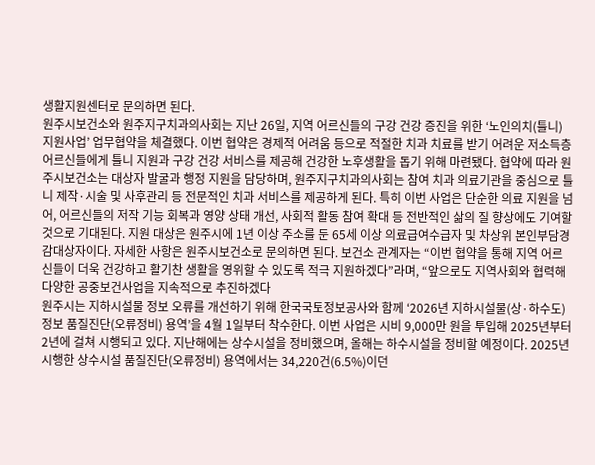생활지원센터로 문의하면 된다.
원주시보건소와 원주지구치과의사회는 지난 26일, 지역 어르신들의 구강 건강 증진을 위한 ‘노인의치(틀니) 지원사업’ 업무협약을 체결했다. 이번 협약은 경제적 어려움 등으로 적절한 치과 치료를 받기 어려운 저소득층 어르신들에게 틀니 지원과 구강 건강 서비스를 제공해 건강한 노후생활을 돕기 위해 마련됐다. 협약에 따라 원주시보건소는 대상자 발굴과 행정 지원을 담당하며, 원주지구치과의사회는 참여 치과 의료기관을 중심으로 틀니 제작·시술 및 사후관리 등 전문적인 치과 서비스를 제공하게 된다. 특히 이번 사업은 단순한 의료 지원을 넘어, 어르신들의 저작 기능 회복과 영양 상태 개선, 사회적 활동 참여 확대 등 전반적인 삶의 질 향상에도 기여할 것으로 기대된다. 지원 대상은 원주시에 1년 이상 주소를 둔 65세 이상 의료급여수급자 및 차상위 본인부담경감대상자이다. 자세한 사항은 원주시보건소로 문의하면 된다. 보건소 관계자는 “이번 협약을 통해 지역 어르신들이 더욱 건강하고 활기찬 생활을 영위할 수 있도록 적극 지원하겠다”라며, “앞으로도 지역사회와 협력해 다양한 공중보건사업을 지속적으로 추진하겠다
원주시는 지하시설물 정보 오류를 개선하기 위해 한국국토정보공사와 함께 ‘2026년 지하시설물(상·하수도) 정보 품질진단(오류정비) 용역’을 4월 1일부터 착수한다. 이번 사업은 시비 9,000만 원을 투입해 2025년부터 2년에 걸쳐 시행되고 있다. 지난해에는 상수시설을 정비했으며, 올해는 하수시설을 정비할 예정이다. 2025년 시행한 상수시설 품질진단(오류정비) 용역에서는 34,220건(6.5%)이던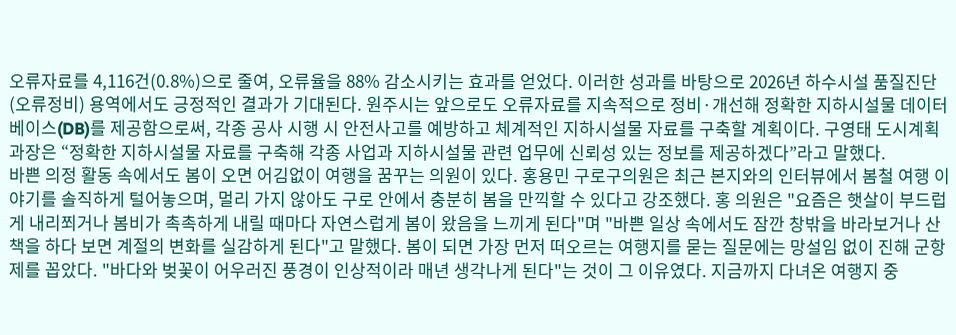오류자료를 4,116건(0.8%)으로 줄여, 오류율을 88% 감소시키는 효과를 얻었다. 이러한 성과를 바탕으로 2026년 하수시설 품질진단(오류정비) 용역에서도 긍정적인 결과가 기대된다. 원주시는 앞으로도 오류자료를 지속적으로 정비·개선해 정확한 지하시설물 데이터베이스(DB)를 제공함으로써, 각종 공사 시행 시 안전사고를 예방하고 체계적인 지하시설물 자료를 구축할 계획이다. 구영태 도시계획과장은 “정확한 지하시설물 자료를 구축해 각종 사업과 지하시설물 관련 업무에 신뢰성 있는 정보를 제공하겠다”라고 말했다.
바쁜 의정 활동 속에서도 봄이 오면 어김없이 여행을 꿈꾸는 의원이 있다. 홍용민 구로구의원은 최근 본지와의 인터뷰에서 봄철 여행 이야기를 솔직하게 털어놓으며, 멀리 가지 않아도 구로 안에서 충분히 봄을 만끽할 수 있다고 강조했다. 홍 의원은 "요즘은 햇살이 부드럽게 내리쬐거나 봄비가 촉촉하게 내릴 때마다 자연스럽게 봄이 왔음을 느끼게 된다"며 "바쁜 일상 속에서도 잠깐 창밖을 바라보거나 산책을 하다 보면 계절의 변화를 실감하게 된다"고 말했다. 봄이 되면 가장 먼저 떠오르는 여행지를 묻는 질문에는 망설임 없이 진해 군항제를 꼽았다. "바다와 벚꽃이 어우러진 풍경이 인상적이라 매년 생각나게 된다"는 것이 그 이유였다. 지금까지 다녀온 여행지 중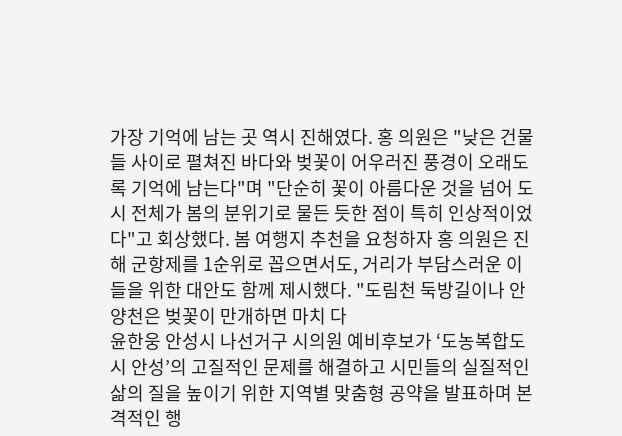가장 기억에 남는 곳 역시 진해였다. 홍 의원은 "낮은 건물들 사이로 펼쳐진 바다와 벚꽃이 어우러진 풍경이 오래도록 기억에 남는다"며 "단순히 꽃이 아름다운 것을 넘어 도시 전체가 봄의 분위기로 물든 듯한 점이 특히 인상적이었다"고 회상했다. 봄 여행지 추천을 요청하자 홍 의원은 진해 군항제를 1순위로 꼽으면서도, 거리가 부담스러운 이들을 위한 대안도 함께 제시했다. "도림천 둑방길이나 안양천은 벚꽃이 만개하면 마치 다
윤한웅 안성시 나선거구 시의원 예비후보가 ‘도농복합도시 안성’의 고질적인 문제를 해결하고 시민들의 실질적인 삶의 질을 높이기 위한 지역별 맞춤형 공약을 발표하며 본격적인 행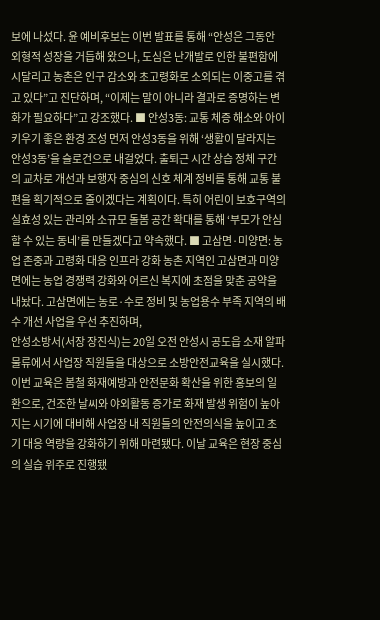보에 나섰다. 윤 예비후보는 이번 발표를 통해 “안성은 그동안 외형적 성장을 거듭해 왔으나, 도심은 난개발로 인한 불편함에 시달리고 농촌은 인구 감소와 초고령화로 소외되는 이중고를 겪고 있다”고 진단하며, “이제는 말이 아니라 결과로 증명하는 변화가 필요하다”고 강조했다. ■ 안성3동: 교통 체증 해소와 아이 키우기 좋은 환경 조성 먼저 안성3동을 위해 ‘생활이 달라지는 안성3동’을 슬로건으로 내걸었다. 출퇴근 시간 상습 정체 구간의 교차로 개선과 보행자 중심의 신호 체계 정비를 통해 교통 불편을 획기적으로 줄이겠다는 계획이다. 특히 어린이 보호구역의 실효성 있는 관리와 소규모 돌봄 공간 확대를 통해 ‘부모가 안심할 수 있는 동네’를 만들겠다고 약속했다. ■ 고삼면·미양면: 농업 존중과 고령화 대응 인프라 강화 농촌 지역인 고삼면과 미양면에는 농업 경쟁력 강화와 어르신 복지에 초점을 맞춘 공약을 내놨다. 고삼면에는 농로·수로 정비 및 농업용수 부족 지역의 배수 개선 사업을 우선 추진하며,
안성소방서(서장 장진식)는 20일 오전 안성시 공도읍 소재 알파물류에서 사업장 직원들을 대상으로 소방안전교육을 실시했다. 이번 교육은 봄철 화재예방과 안전문화 확산을 위한 홍보의 일환으로, 건조한 날씨와 야외활동 증가로 화재 발생 위험이 높아지는 시기에 대비해 사업장 내 직원들의 안전의식을 높이고 초기 대응 역량을 강화하기 위해 마련됐다. 이날 교육은 현장 중심의 실습 위주로 진행됐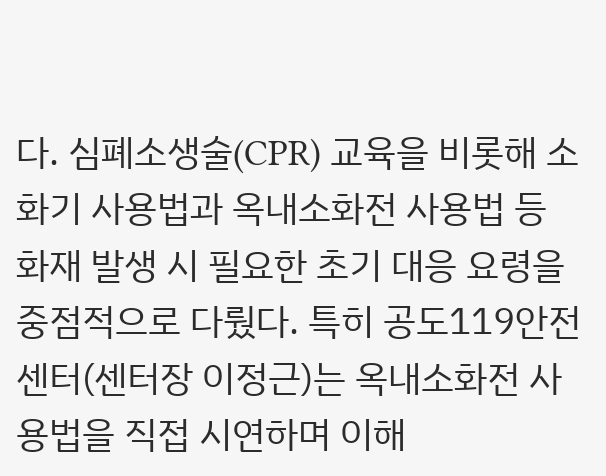다. 심폐소생술(CPR) 교육을 비롯해 소화기 사용법과 옥내소화전 사용법 등 화재 발생 시 필요한 초기 대응 요령을 중점적으로 다뤘다. 특히 공도119안전센터(센터장 이정근)는 옥내소화전 사용법을 직접 시연하며 이해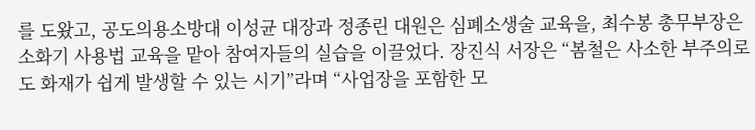를 도왔고, 공도의용소방대 이성균 대장과 정종린 대원은 심폐소생술 교육을, 최수봉 총무부장은 소화기 사용법 교육을 맡아 참여자들의 실습을 이끌었다. 장진식 서장은 “봄철은 사소한 부주의로도 화재가 쉽게 발생할 수 있는 시기”라며 “사업장을 포함한 모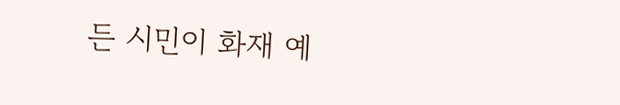든 시민이 화재 예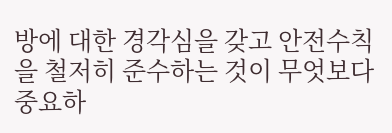방에 대한 경각심을 갖고 안전수칙을 철저히 준수하는 것이 무엇보다 중요하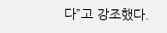다”고 강조했다.